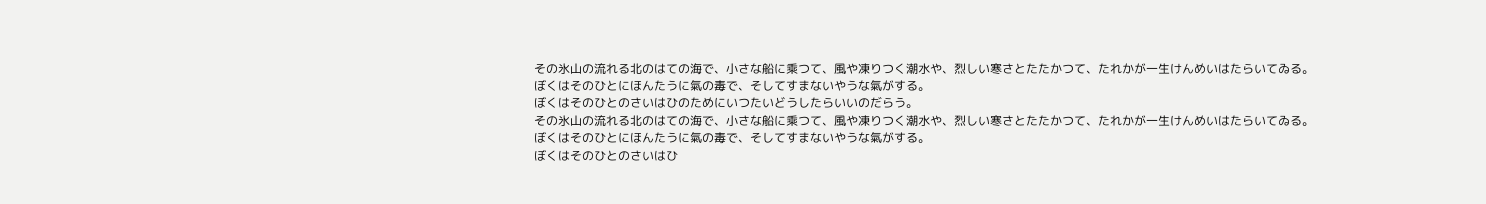その氷山の流れる北のはての海で、小さな船に乘つて、風や凍りつく潮水や、烈しい寒さとたたかつて、たれかが一生けんめいはたらいてゐる。
ぼくはそのひとにほんたうに氣の毒で、そしてすまないやうな氣がする。
ぼくはそのひとのさいはひのためにいつたいどうしたらいいのだらう。
その氷山の流れる北のはての海で、小さな船に乘つて、風や凍りつく潮水や、烈しい寒さとたたかつて、たれかが一生けんめいはたらいてゐる。
ぼくはそのひとにほんたうに氣の毒で、そしてすまないやうな氣がする。
ぼくはそのひとのさいはひ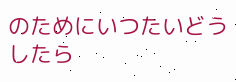のためにいつたいどうしたら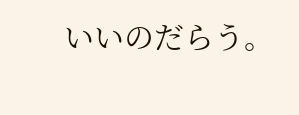いいのだらう。